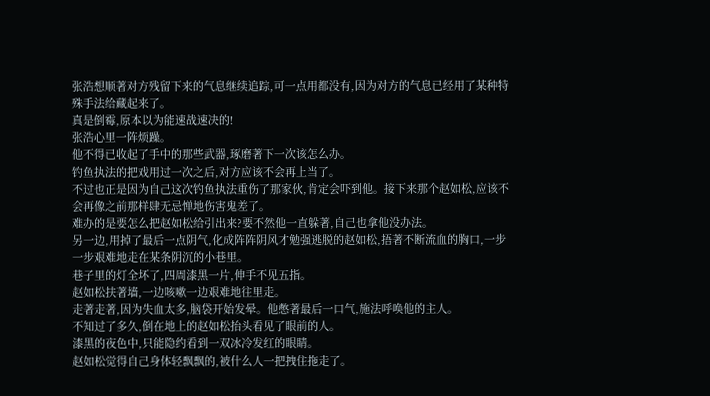张浩想顺著对方残留下来的气息继续追踪,可一点用都没有,因为对方的气息已经用了某种特殊手法给藏起来了。
真是倒霉,原本以为能速战速决的!
张浩心里一阵烦躁。
他不得已收起了手中的那些武器,琢磨著下一次该怎么办。
钓鱼执法的把戏用过一次之后,对方应该不会再上当了。
不过也正是因为自己这次钓鱼执法重伤了那家伙,肯定会吓到他。接下来那个赵如松,应该不会再像之前那样肆无忌惮地伤害鬼差了。
难办的是要怎么把赵如松给引出来?要不然他一直躲著,自己也拿他没办法。
另一边,用掉了最后一点阴气,化成阵阵阴风才勉强逃脱的赵如松,捂著不断流血的胸口,一步一步艰难地走在某条阴沉的小巷里。
巷子里的灯全坏了,四周漆黑一片,伸手不见五指。
赵如松扶著墙,一边咳嗽一边艰难地往里走。
走著走著,因为失血太多,脑袋开始发晕。他憋著最后一口气,施法呼唤他的主人。
不知过了多久,倒在地上的赵如松抬头看见了眼前的人。
漆黑的夜色中,只能隐约看到一双冰冷发红的眼睛。
赵如松觉得自己身体轻飘飘的,被什么人一把拽住拖走了。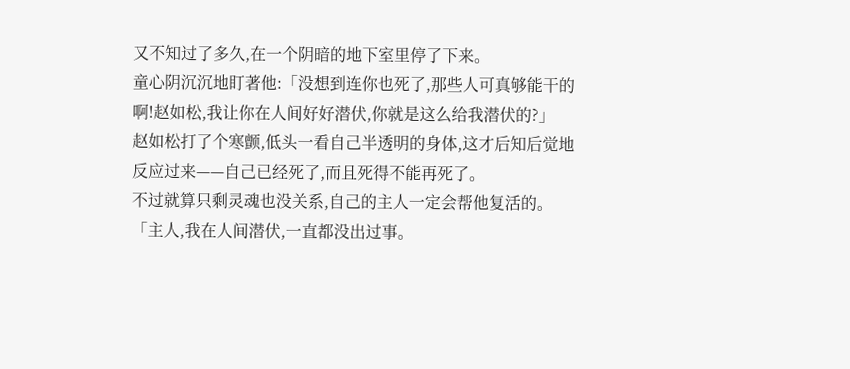又不知过了多久,在一个阴暗的地下室里停了下来。
童心阴沉沉地盯著他:「没想到连你也死了,那些人可真够能干的啊!赵如松,我让你在人间好好潜伏,你就是这么给我潜伏的?」
赵如松打了个寒颤,低头一看自己半透明的身体,这才后知后觉地反应过来——自己已经死了,而且死得不能再死了。
不过就算只剩灵魂也没关系,自己的主人一定会帮他复活的。
「主人,我在人间潜伏,一直都没出过事。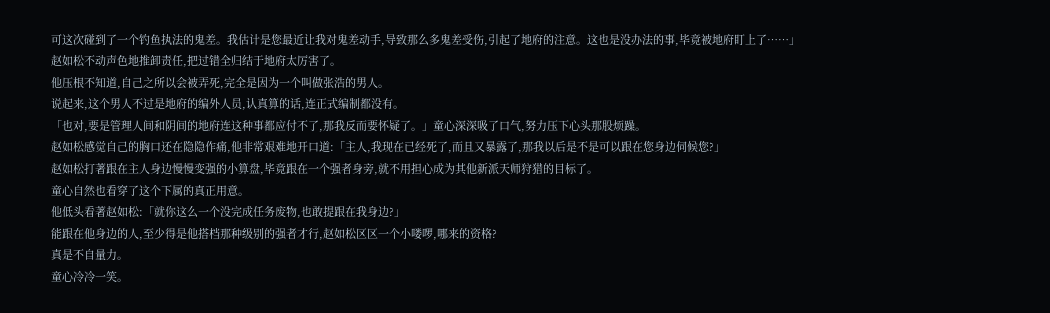可这次碰到了一个钓鱼执法的鬼差。我估计是您最近让我对鬼差动手,导致那么多鬼差受伤,引起了地府的注意。这也是没办法的事,毕竟被地府盯上了……」
赵如松不动声色地推卸责任,把过错全归结于地府太厉害了。
他压根不知道,自己之所以会被弄死,完全是因为一个叫做张浩的男人。
说起来,这个男人不过是地府的编外人员,认真算的话,连正式编制都没有。
「也对,要是管理人间和阴间的地府连这种事都应付不了,那我反而要怀疑了。」童心深深吸了口气,努力压下心头那股烦躁。
赵如松感觉自己的胸口还在隐隐作痛,他非常艰难地开口道:「主人,我现在已经死了,而且又暴露了,那我以后是不是可以跟在您身边伺候您?」
赵如松打著跟在主人身边慢慢变强的小算盘,毕竟跟在一个强者身旁,就不用担心成为其他新派天师狩猎的目标了。
童心自然也看穿了这个下属的真正用意。
他低头看著赵如松:「就你这么一个没完成任务废物,也敢提跟在我身边?」
能跟在他身边的人,至少得是他搭档那种级别的强者才行,赵如松区区一个小喽啰,哪来的资格?
真是不自量力。
童心冷冷一笑。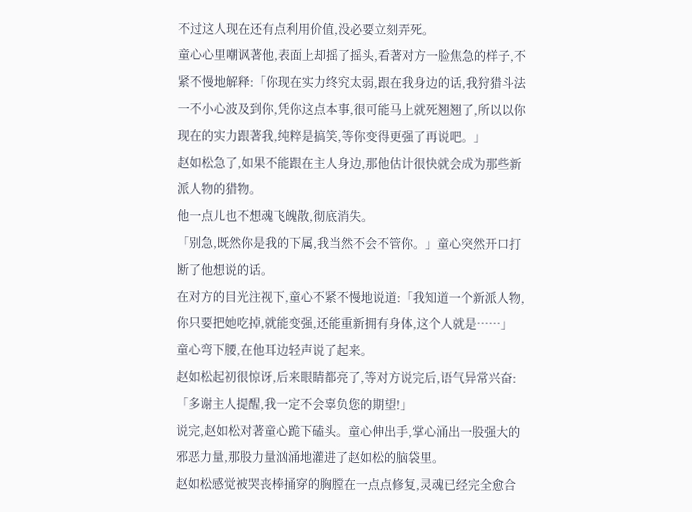不过这人现在还有点利用价值,没必要立刻弄死。
童心心里嘲讽著他,表面上却摇了摇头,看著对方一脸焦急的样子,不紧不慢地解释:「你现在实力终究太弱,跟在我身边的话,我狩猎斗法一不小心波及到你,凭你这点本事,很可能马上就死翘翘了,所以以你现在的实力跟著我,纯粹是搞笑,等你变得更强了再说吧。」
赵如松急了,如果不能跟在主人身边,那他估计很快就会成为那些新派人物的猎物。
他一点儿也不想魂飞魄散,彻底消失。
「别急,既然你是我的下属,我当然不会不管你。」童心突然开口打断了他想说的话。
在对方的目光注视下,童心不紧不慢地说道:「我知道一个新派人物,你只要把她吃掉,就能变强,还能重新拥有身体,这个人就是……」
童心弯下腰,在他耳边轻声说了起来。
赵如松起初很惊讶,后来眼睛都亮了,等对方说完后,语气异常兴奋:「多谢主人提醒,我一定不会辜负您的期望!」
说完,赵如松对著童心跪下磕头。童心伸出手,掌心涌出一股强大的邪恶力量,那股力量汹涌地灌进了赵如松的脑袋里。
赵如松感觉被哭丧棒捅穿的胸膛在一点点修复,灵魂已经完全愈合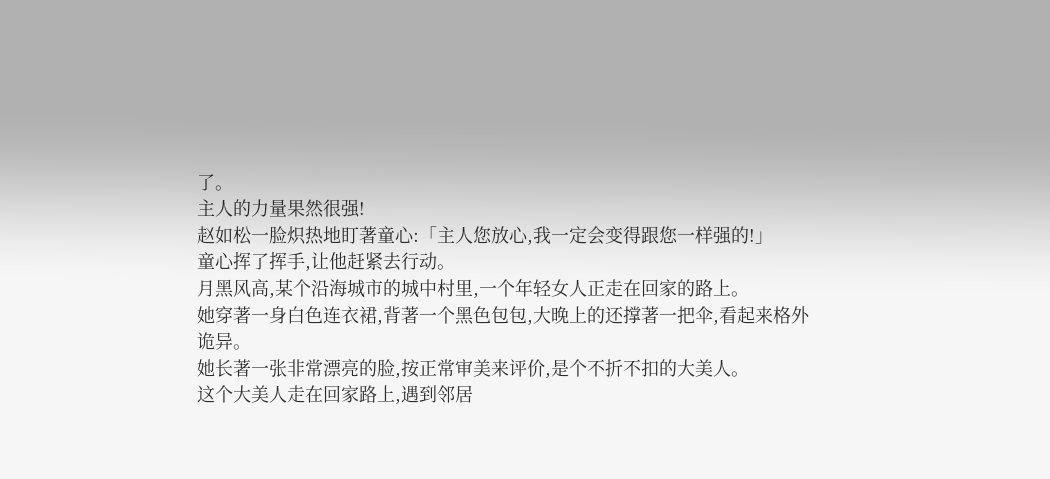了。
主人的力量果然很强!
赵如松一脸炽热地盯著童心:「主人您放心,我一定会变得跟您一样强的!」
童心挥了挥手,让他赶紧去行动。
月黑风高,某个沿海城市的城中村里,一个年轻女人正走在回家的路上。
她穿著一身白色连衣裙,背著一个黑色包包,大晚上的还撑著一把伞,看起来格外诡异。
她长著一张非常漂亮的脸,按正常审美来评价,是个不折不扣的大美人。
这个大美人走在回家路上,遇到邻居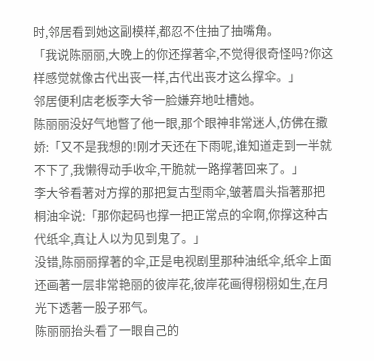时,邻居看到她这副模样,都忍不住抽了抽嘴角。
「我说陈丽丽,大晚上的你还撑著伞,不觉得很奇怪吗?你这样感觉就像古代出丧一样,古代出丧才这么撑伞。」
邻居便利店老板李大爷一脸嫌弃地吐槽她。
陈丽丽没好气地瞥了他一眼,那个眼神非常迷人,仿佛在撒娇:「又不是我想的!刚才天还在下雨呢,谁知道走到一半就不下了,我懒得动手收伞,干脆就一路撑著回来了。」
李大爷看著对方撑的那把复古型雨伞,皱著眉头指著那把桐油伞说:「那你起码也撑一把正常点的伞啊,你撑这种古代纸伞,真让人以为见到鬼了。」
没错,陈丽丽撑著的伞,正是电视剧里那种油纸伞,纸伞上面还画著一层非常艳丽的彼岸花,彼岸花画得栩栩如生,在月光下透著一股子邪气。
陈丽丽抬头看了一眼自己的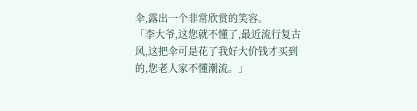伞,露出一个非常欣赏的笑容。
「李大爷,这您就不懂了,最近流行复古风,这把伞可是花了我好大价钱才买到的,您老人家不懂潮流。」